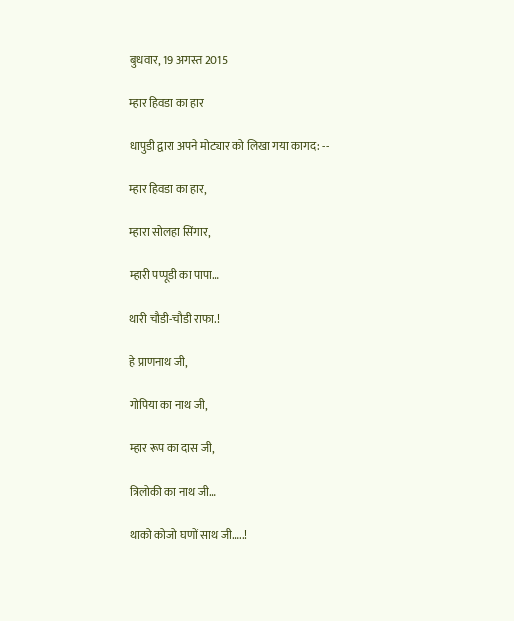बुधवार, 19 अगस्त 2015

म्हार हिवडा का हार

धापुडी द्वारा अपने मोट्यार को लिखा गया कागद: --

म्हार हिवडा का हार,

म्हारा सोलहा सिंगार,

म्हारी पप्पूडी का पापा…

थारी चौडी-चौडी राफा.!

हे प्राणनाथ जी,

गोपिया का नाथ जी,

म्हार रूप का दास जी,

त्रिलोकी का नाथ जी…

थाको कोजो घणों साथ जी…..!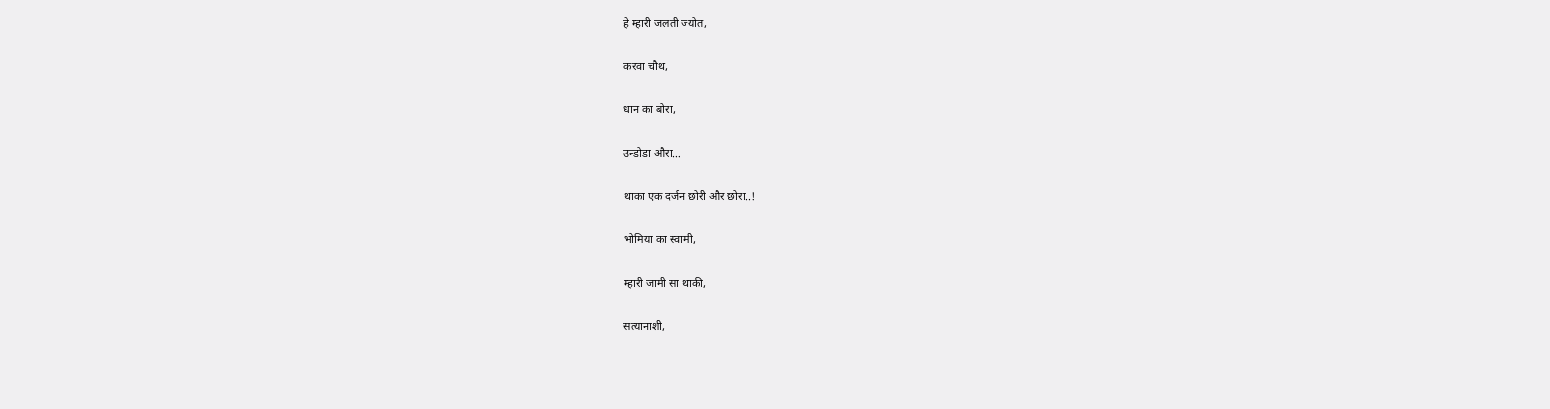हे म्हारी जलती ज्योत,

करवा चौथ,

धान का बोरा,

उन्डोडा औरा…

थाका एक दर्जन छोरी और छोरा..!

भोमिया का स्वामी,

म्हारी जामी सा थाकी,

सत्यानाशी,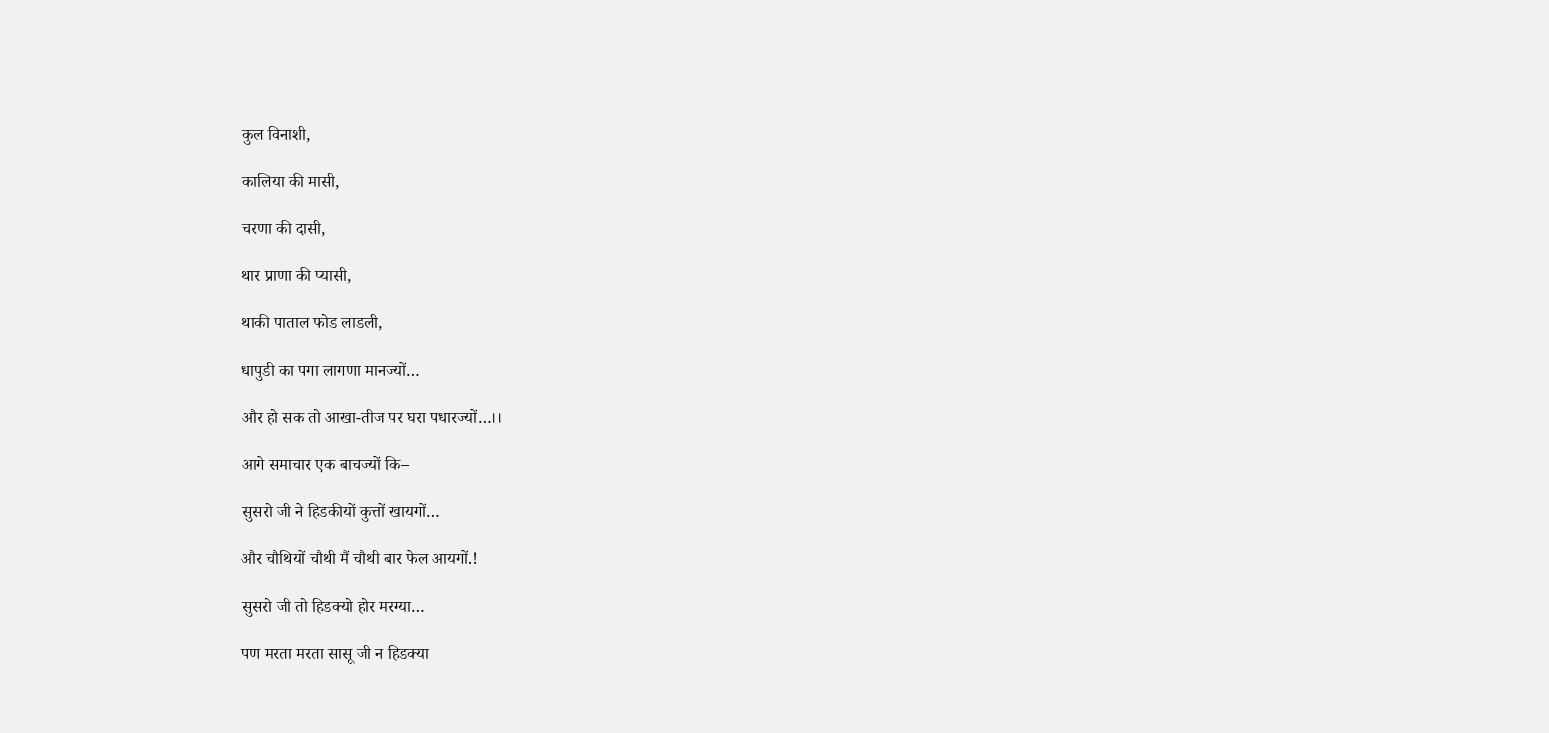कुल विनाशी,

कालिया की मासी,

चरणा की दासी,

थार प्राणा की प्यासी,

थाकी पाताल फोड लाडली,

धापुडी का पगा लागणा मानज्यों…

और हो सक तो आखा-तीज पर घरा पधारज्यों…।।

आगे समाचार एक बाचज्यों कि–

सुसरो जी ने हिडकीयों कुत्तों खायगों…

और चौथियों चौथी मैं चौथी बार फेल आयगों.!

सुसरो जी तो हिडक्यो होर मरग्या…

पण मरता मरता सासू जी न हिडक्या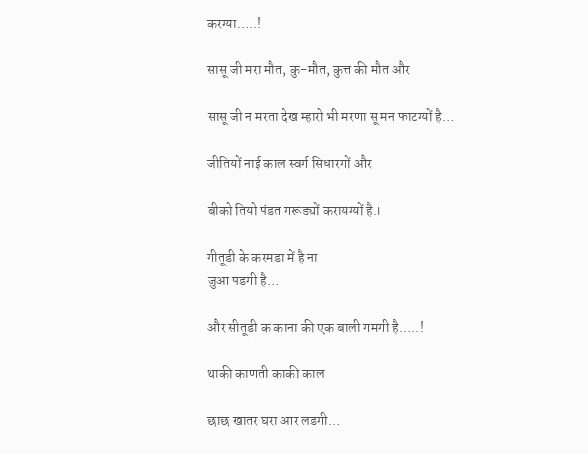करग्या…..!

सासू जी मरा मौत, कु-मौत, कुत्त की मौत और

सासू जी न मरता देख म्हारो भी मरणा सू मन फाटग्यों है…

जीतियों नाई काल स्वर्ग सिधारगों और

बीको तियो पंडत गरूड्यों करायग्यों है.।

गीतूडी के करमडा में है ना
जुआ पडगी है…

और सीतूडी क काना की एक बाली गमगी है…..!

थाकी काणती काकी काल

छाछ खातर घरा आर लडगी…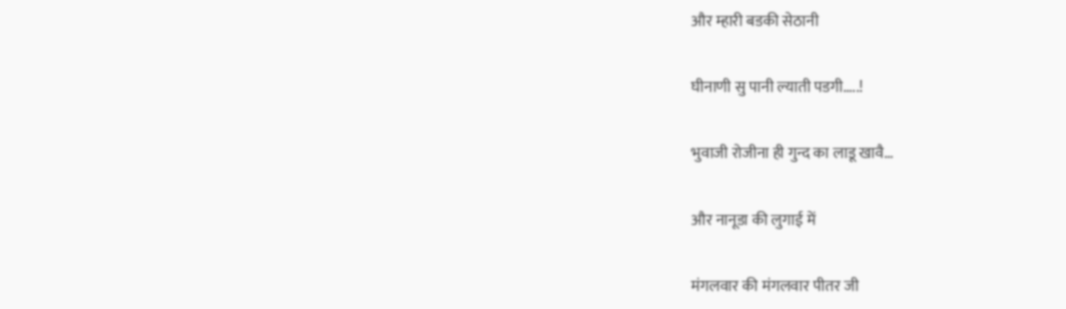और म्हारी बडकी सेठानी

घीनाणी सु पानी ल्याती पडगी…..!

भुवाजी रोजीना ही गुन्द का लाडू खावै…

और नानूडा की लुगाई में

मंगलवार की मंगलवार पीतर जी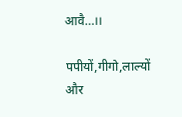आवै…।।

पपीयों,गीगो,लाल्यों और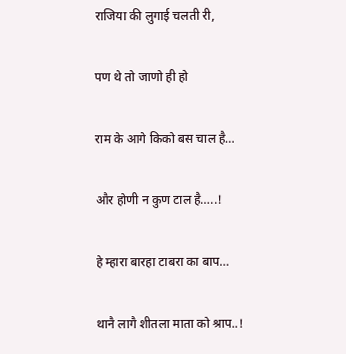राजिया की लुगाई चलती री,

पण थे तो जाणो ही हो

राम के आगे किको बस चाल है…

और होणी न कुण टाल है…..!

हे म्हारा बारहा टाबरा का बाप…

थानै लागै शीतला माता को श्राप..!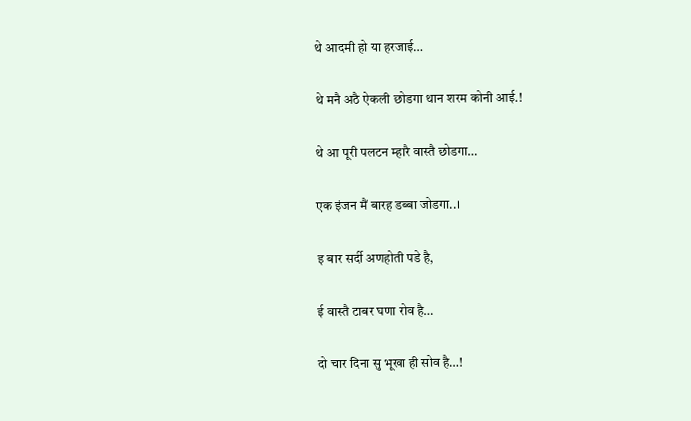थे आदमी हो या हरजाई…

थे मनै अठै ऐकली छोडगा थान शरम कोनी आई.!

थे आ पूरी पलटन म्हारै वास्तै छोडगा…

एक इंजन मैं बारह डब्बा जोडगा..।

इ बार सर्दी अणहोती पडे है,

ई वास्तै टाबर घणा रोव है…

दो चार दिना सु भूखा ही सोव है…!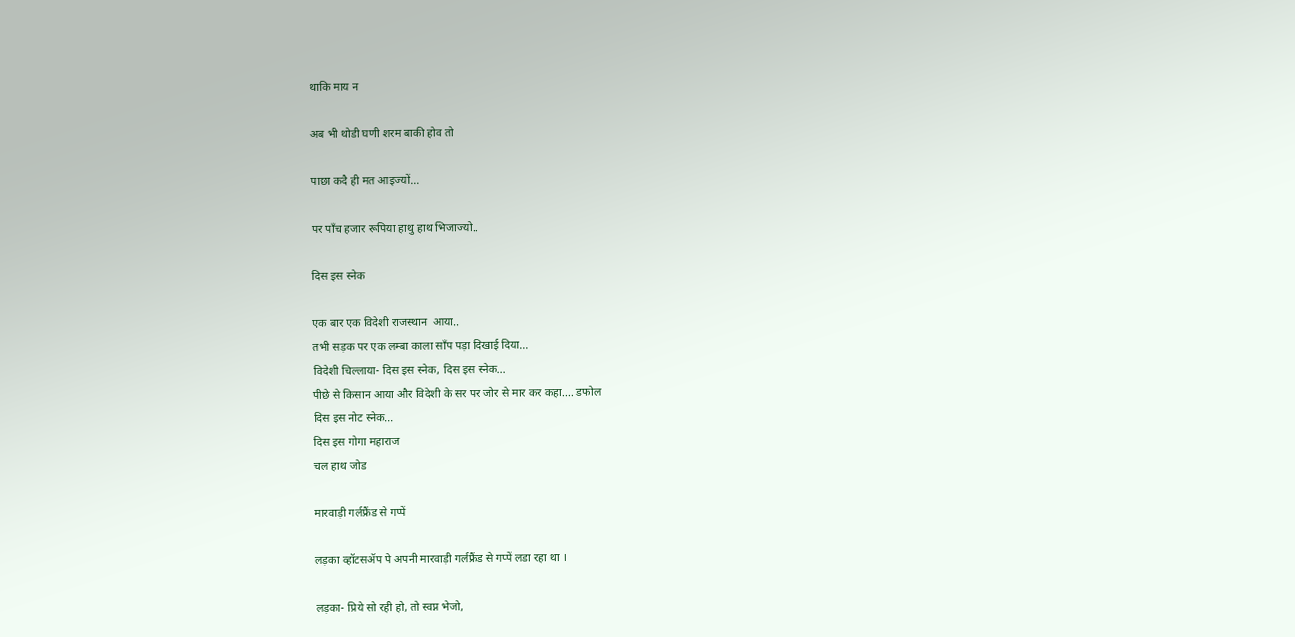थाकि माय न

अब भी थोडी घणी शरम बाकी होव तो

पाछा कदै ही मत आइज्यों…

पर पाँच हजार रूपिया हाथु हाथ भिजाज्यो..

दिस इस स्नेक

एक बार एक विदेशी राजस्थान  आया..
तभी सड़क पर एक लम्बा काला साँप पड़ा दिखाई दिया...
विदेशी चिल्लाया- दिस इस स्नेक, दिस इस स्नेक...
पीछे से किसान आया और विदेशी के सर पर जोर से मार कर कहा.... डफोल
दिस इस नोट स्नेक...
दिस इस गोगा महाराज
चल हाथ जोड

मारवाड़ी गर्लफ्रैंड से गप्पें

लड़का व्हॉटसॲप पे अपनी मारवाड़ी गर्लफ्रैंड से गप्पें लडा रहा था ।

लड़का- प्रिये सो रही हो, तो स्वप्न भेजो,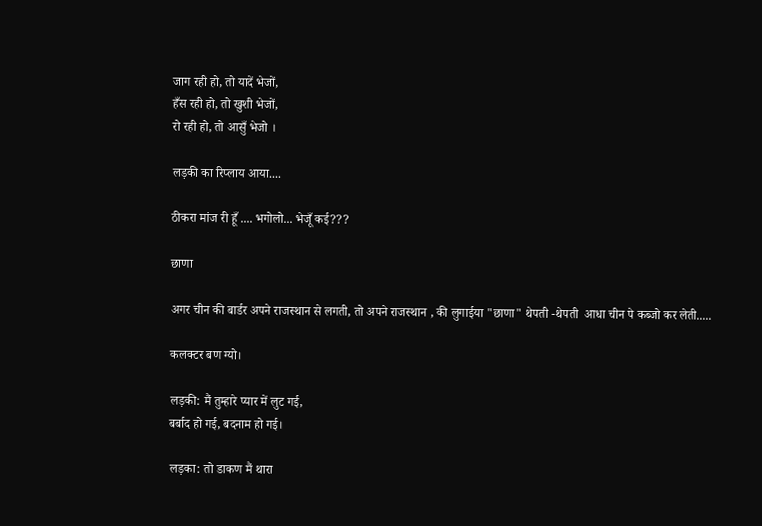जाग रही हो, तो यादें भेजों,
हँस रही हो, तो खुशी भेजों,
रो रही हो, तो आसुँ भेजो ।

लड़की का रिप्लाय आया....

ठीकरा मांज री हूँ .... भगोलो... भेजूँ कई???

छाणा

अगर चीन की बार्डर अपने राजस्थान से लगती, तो अपने राजस्थान , की लुगाईया "छाणा" थेपती -थेपती  आधा चीन पे कब्जो कर लेती.....

कलक्टर बण ग्यो।

लड़की: मैं तुम्हारे प्यार में लुट गई,
बर्बाद हो गई, बदनाम हो गई।

लड़का: तो डाकण मैं थारा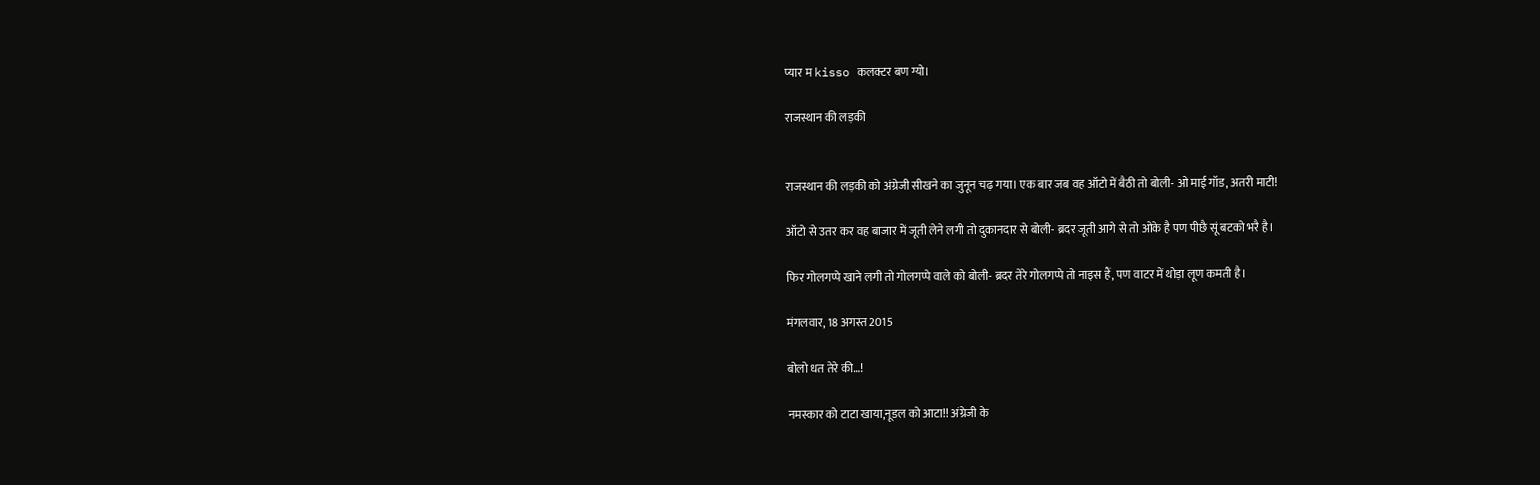प्यार म kisso कलक्टर बण ग्यो।

राजस्थान की लड़की


राजस्थान की लड़की को अंग्रेजी सीखने का जुनून चढ़ गया। एक बार जब वह ऑटो में बैठी तो बोली- ओ माई गॉड, अतरी माटी!

ऑटो से उतर कर वह बाजार में जूती लेने लगी तो दुकानदार से बोली- ब्रदर जूती आगे से तो ओके है पण पीछै सूं बटको भरै है।

फिर गोलगप्पे खाने लगी तो गोलगप्पे वाले को बोली- ब्रदर तेरे गोलगप्पे तो नाइस हैं, पण वाटर में थोड़ा लूण कमती है।

मंगलवार, 18 अगस्त 2015

बोलो धत तेरे की…!

नमस्कार को टाटा खाया,नूडल को आटा!! अंग्रेजी के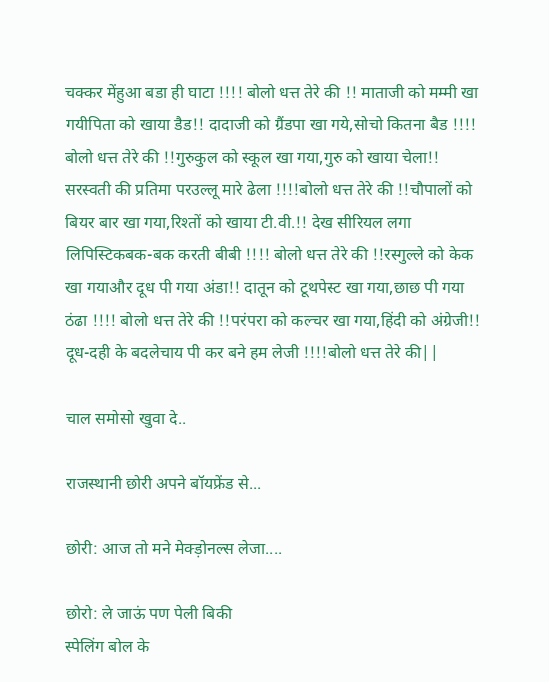चक्कर मेंहुआ बडा ही घाटा !!!! बोलो धत्त तेरे की !! माताजी को मम्मी खा गयीपिता को खाया डैड!! दादाजी को ग्रैंडपा खा गये,सोचो कितना बैड !!!! बोलो धत्त तेरे की !!गुरुकुल को स्कूल खा गया,गुरु को खाया चेला!! सरस्वती की प्रतिमा परउल्लू मारे ढेला !!!!बोलो धत्त तेरे की !!चौपालों को बियर बार खा गया,रिश्तों को खाया टी.वी.!! देख सीरियल लगा लिपिस्टिकबक-बक करती बीबी !!!! बोलो धत्त तेरे की !!रस्गुल्ले को केक खा गयाऔर दूध पी गया अंडा!! दातून को टूथपेस्ट खा गया,छाछ पी गया ठंढा !!!! बोलो धत्त तेरे की !!परंपरा को कल्चर खा गया,हिंदी को अंग्रेजी!! दूध-दही के बदलेचाय पी कर बने हम लेजी !!!!बोलो धत्त तेरे की||

चाल समोसो खुवा दे..

राजस्थानी छोरी अपने बॉयफ्रेंड से...

छोरी: आज तो मने मेक्ड़ोनल्स लेजा....

छोरो: ले जाऊं पण पेली बिकी
स्पेलिंग बोल के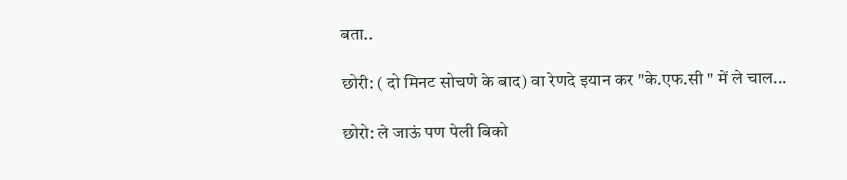बता..

छोरी: ( दो मिनट सोचणे के बाद) वा रेणदे इयान कर "के.एफ.सी " में ले चाल...

छोरो: ले जाऊं पण पेली बिको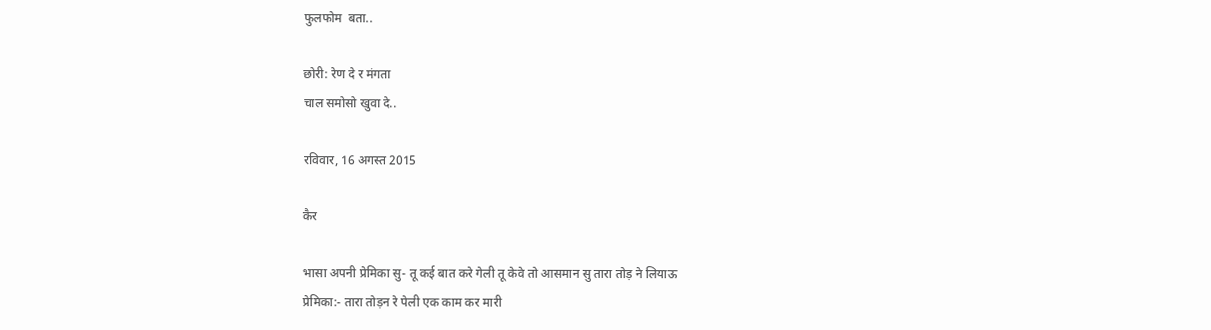फुलफोम  बता..

छोरी: रेण दे र मंगता
चाल समोसो खुवा दे..

रविवार, 16 अगस्त 2015

कैर

भासा अपनी प्रेमिका सु- तू कई बात करे गेली तू केवे तो आसमान सु तारा तोड़ ने लियाऊ
प्रेमिका:- तारा तोड़न रे पेली एक काम कर मारी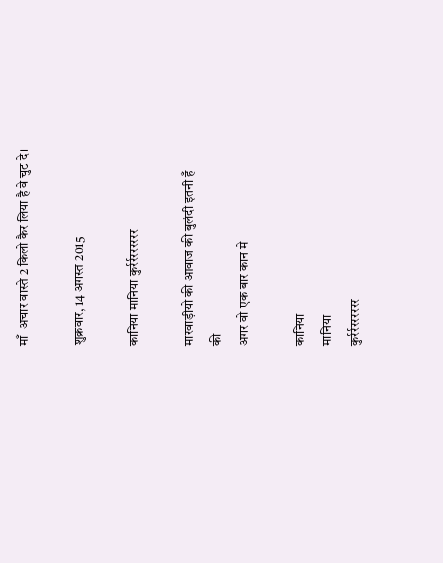माँ  अचार वास्ते 2 किलो कैर लिया है वे चुट दे।

शुक्रवार, 14 अगस्त 2015

कानिया मानिया कुर्रर्ररररररर

मारवाड़ीयो की आवाज की बुलंदी इतनी हँ
की
अगर वो एक बार कान मे

कानिया
मानिया
कुर्रर्ररररररर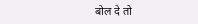बोल दे तो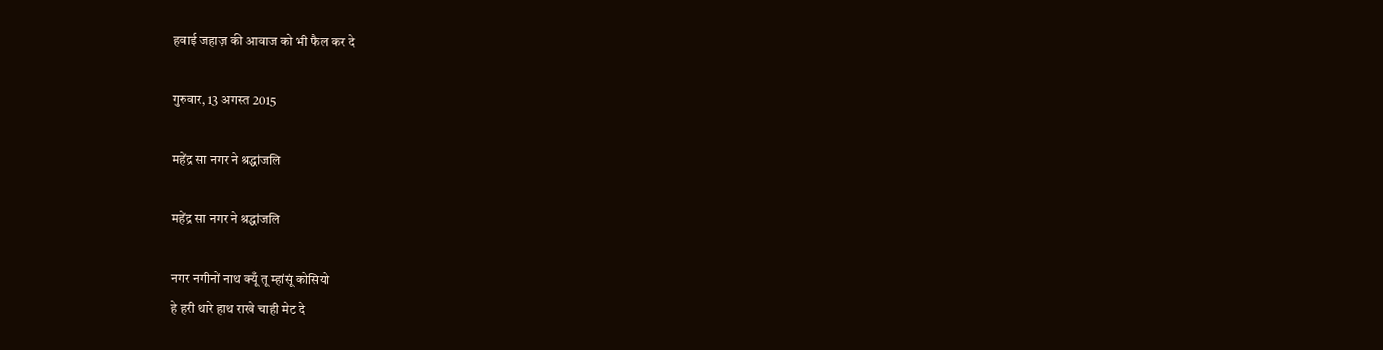हवाई जहाज़ की आवाज को भी फैल कर दे

गुरुवार, 13 अगस्त 2015

महेंद्र सा नगर ने श्रद्धांजलि

महेंद्र सा नगर ने श्रद्धांजलि

नगर नगीनों नाथ क्यूँ तू म्हांसूं कोसियो
हे हरी थारे हाथ राखे चाही मेट दे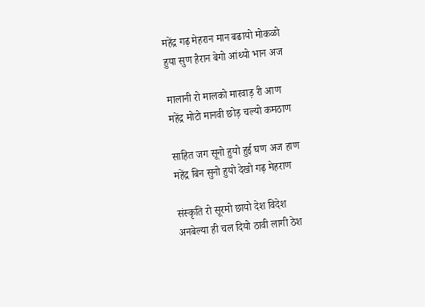महेंद्र गढ़ मेहरान मान बढायो मोकळो
हुया सुण हैरान बेगो आंथ्यो भान अज

मालानी रो मालको मारवाड़ री आण
महेंद्र मोटो मानवी छोड़ चल्यो कमठाण

साहित जग सूनो हुयो हुई घण अज हाण
महेंद्र बिन सुनो हुयो देखो गढ़ मेहराण

संस्कृति रो सूरमो छायो देश विदेश
अनबेल्या ही चल दियो ठावी लागी ठेश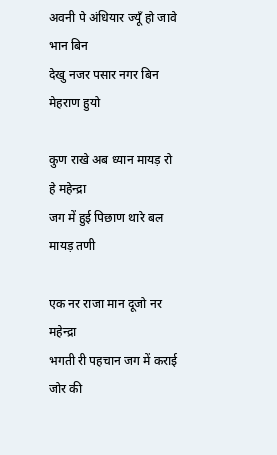अवनी पे अंधियार ज्यूँ हो जावे भान बिन
देखु नजर पसार नगर बिन मेहराण हुयो

कुण राखे अब ध्यान मायड़ रो हे महेन्द्रा
जग में हुई पिछाण थारे बल मायड़ तणी

एक नर राजा मान दूजो नर महेन्द्रा
भगती री पहचान जग में कराई जोर की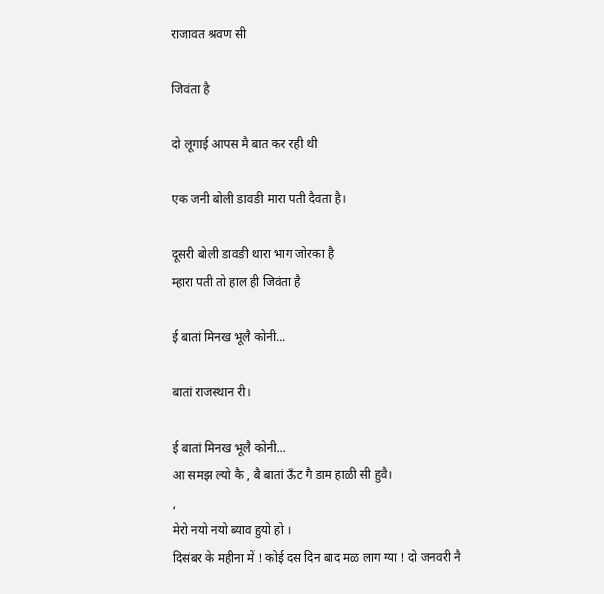राजावत श्रवण सी

जिवंता है

दो लूगाई आपस मै बात कर रही थी

एक जनी बोली डावङी मारा पती दैवता है।

दूसरी बोली डावङी थारा भाग जोरका है
म्हारा पती तो हाल ही जिवंता है

ई बातां मिनख भूलै कोनी...

बातां राजस्थान री।

ई बातां मिनख भूलै कोनी...
आ समझ ल्यो कै , बै बातां ऊँट गै डाम हाळी सी हुवै।
,
मेरो नयो नयो ब्याव हुयो हो ।
दिसंबर के महीना में ! कोई दस दिन बाद मळ लाग ग्या ! दो जनवरी नै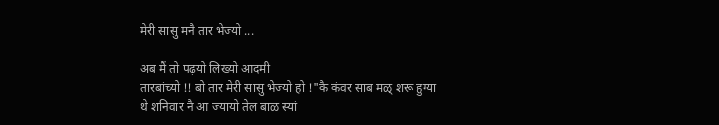मेरी सासु मनै तार भेज्यो ...

अब मैं तो पढ़यो लिख्यो आदमी
तारबांच्यो !! बो तार मेरी सासु भेज्यो हो !"कै कंवर साब मळ् शरू हुग्या थे शनिवार नै आ ज्यायो तेल बाळ स्यां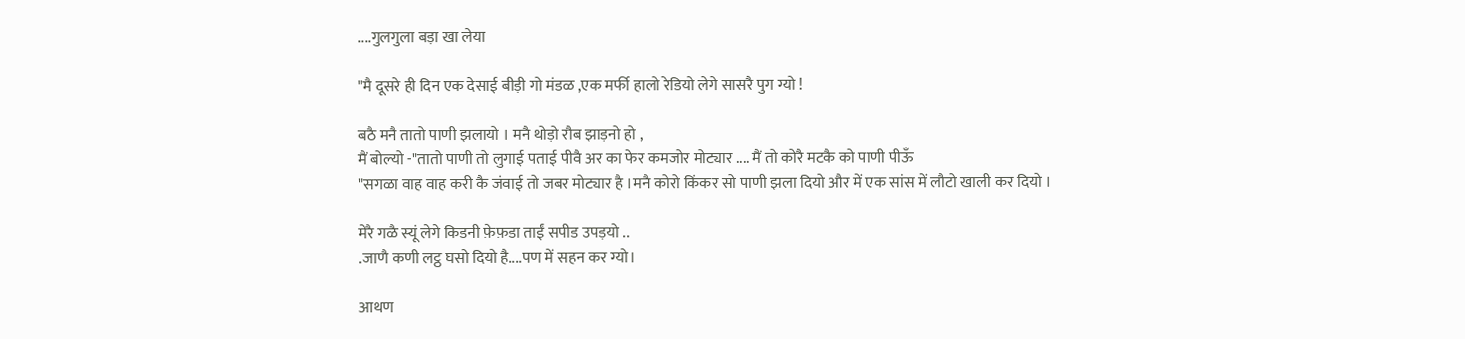....गुलगुला बड़ा खा लेया

"मै दूसरे ही दिन एक देसाई बीड़ी गो मंडळ ,एक मर्फी हालो रेडियो लेगे सासरै पुग ग्यो !

बठै मनै तातो पाणी झलायो । मनै थोड़ो रौब झाड़नो हो ,
मैं बोल्यो -"तातो पाणी तो लुगाई पताई पीवै अर का फेर कमजोर मोट्यार .... मैं तो कोरै मटकै को पाणी पीऊँ
"सगळा वाह वाह करी कै जंवाई तो जबर मोट्यार है ।मनै कोरो किंकर सो पाणी झला दियो और में एक सांस में लौटो खाली कर दियो ।

मेरै गळै स्यूं लेगे किडनी फ़ेफ़डा ताईं सपीड उपड़यो ..
.जाणै कणी लट्ठ घसो दियो है....पण में सहन कर ग्यो।

आथण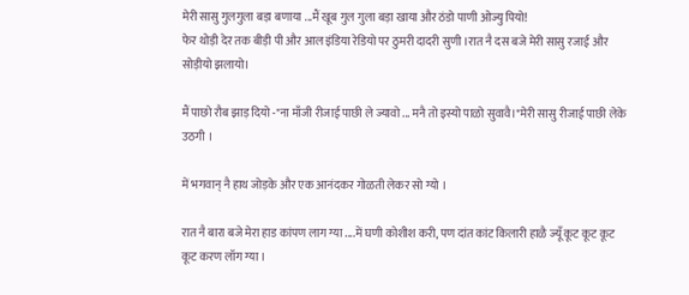मेरी सासु गुलगुला बड़ा बणाया ...मैं खूब गुल गुला बड़ा खाया और ठंडो पाणी ओज्यु पियो!
फेर थोड़ी देर तक बीड़ी पी और आल इंडिया रेडियो पर ठुमरी दादरी सुणी ।रात नै दस बजे मेरी सासु रजाई और सोड़ीयो झलायो।

मैं पाछो रौब झाड़ दियो -"ना माँजी रीजाई पाछी ले ज्यावो ... मनै तो इस्यो पाळो सुवावै।"मेरी सासु रीजाई पाछी लेके उठगी ।

में भगवान् नै हाथ जोड़के और एक आनंदकर गोळती लेकर सो ग्यो ।

रात नै बारा बजे मेरा हाड कांपण लाग ग्या ....में घणी कोशीश करी, पण दांत कांट किलारी हाळै ज्यूँ कूट कूट कूट कूट करण लॉग ग्या ।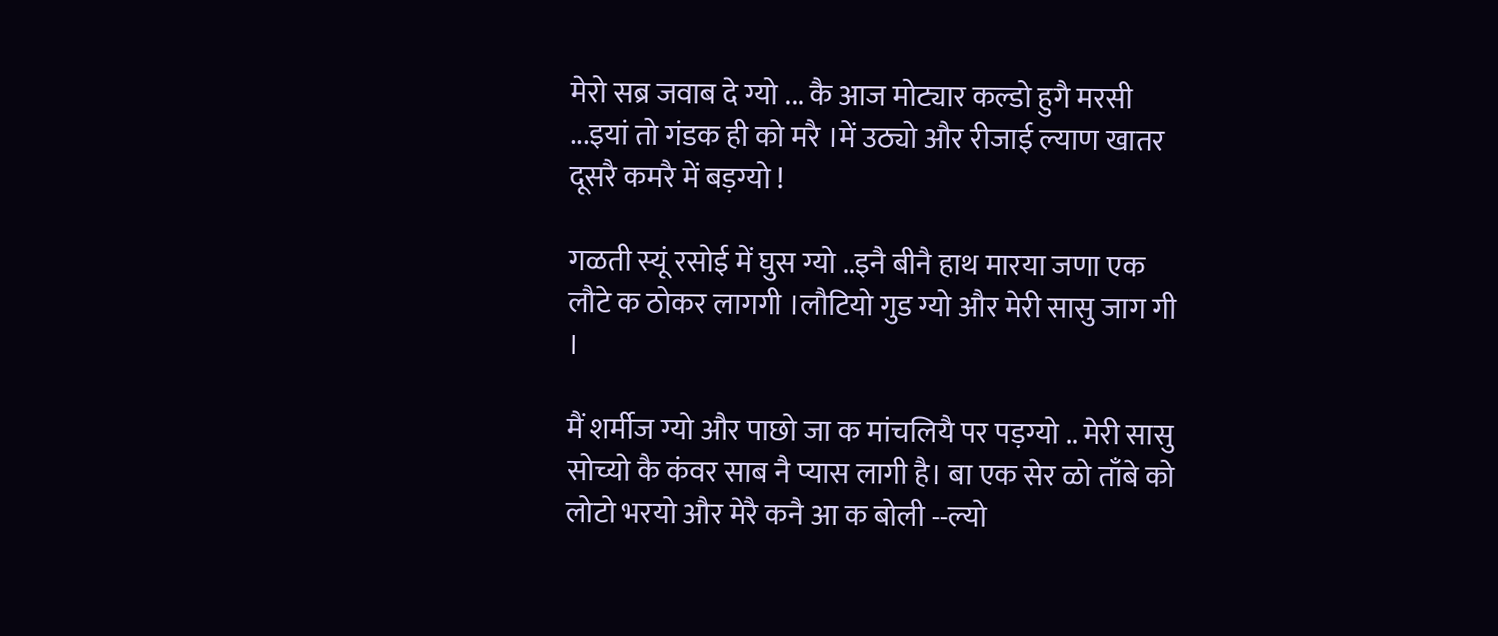मेरो सब्र जवाब दे ग्यो ... कै आज मोट्यार कल्डो हुगै मरसी ...इयां तो गंडक ही को मरै ।में उठ्यो और रीजाई ल्याण खातर दूसरै कमरै में बड़ग्यो !

गळती स्यूं रसोई में घुस ग्यो ..इनै बीनै हाथ मारया जणा एक लौटे क ठोकर लागगी ।लौटियो गुड ग्यो और मेरी सासु जाग गी ।

मैं शर्मीज ग्यो और पाछो जा क मांचलियै पर पड़ग्यो .. मेरी सासु सोच्यो कै कंवर साब नै प्यास लागी है। बा एक सेर ळो ताँबे को लोटो भरयो और मेरै कनै आ क बोली --ल्यो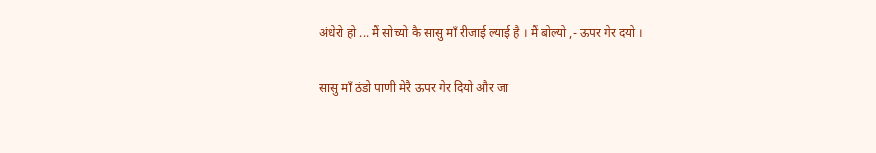अंधेरो हो ... मैं सोच्यो कै सासु माँ रीजाई ल्याई है । मैं बोल्यो ,- ऊपर गेर दयो ।

सासु माँ ठंडो पाणी मेरै ऊपर गेर दियो और जा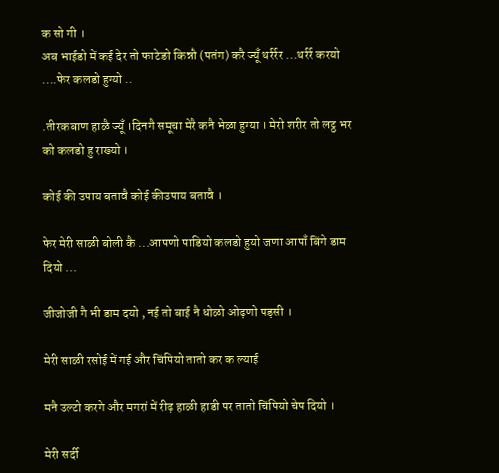क सो गी ।
अब भाईडो में कई देर तो फाटेङो किन्नौ (पतंग) करै ज्यूँ थर्रर्रर ...थर्रर्र करयो ....फेर कलडो हुग्यो ..

.तीरकबाण हाळै ज्यूँ ।दिनगै समूचा मेरै कनै भेळा हुग्या । मेरो शरीर तो लट्ठ भर को कलडो हु राख्यो ।

कोई की उपाय बतावै कोई कीउपाय बतावै ।

फेर मेरी साळी बोली कै ...आपणो पाडियो कलडो हुयो जणा आपाँ बिंगे डाम दियो ...

जीजोजी गै भी डाम दयो , नई तो बाई नै धोळो ओढ़णो पड़सी ।

मेरी साळी रसोई में गई और चिंपियो तातो कर क ल्याई

मनै उल्टो करगे और मगरां में रीढ़ हाळी हाडी पर तातो चिंपियो चेप दियो ।

मेरी सर्दी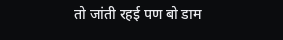तो जांती रहई पण बो डाम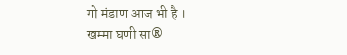गो मंडाण आज भी है ।
खम्मा घणी सा®